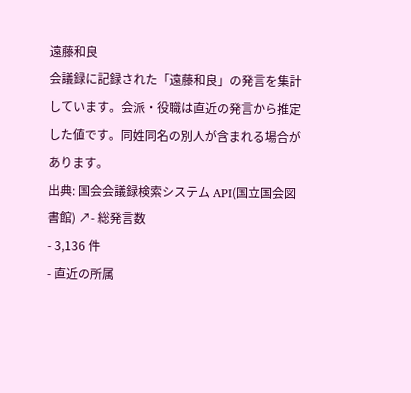遠藤和良
会議録に記録された「遠藤和良」の発言を集計しています。会派・役職は直近の発言から推定した値です。同姓同名の別人が含まれる場合があります。
出典: 国会会議録検索システム API(国立国会図書館) ↗- 総発言数
- 3,136 件
- 直近の所属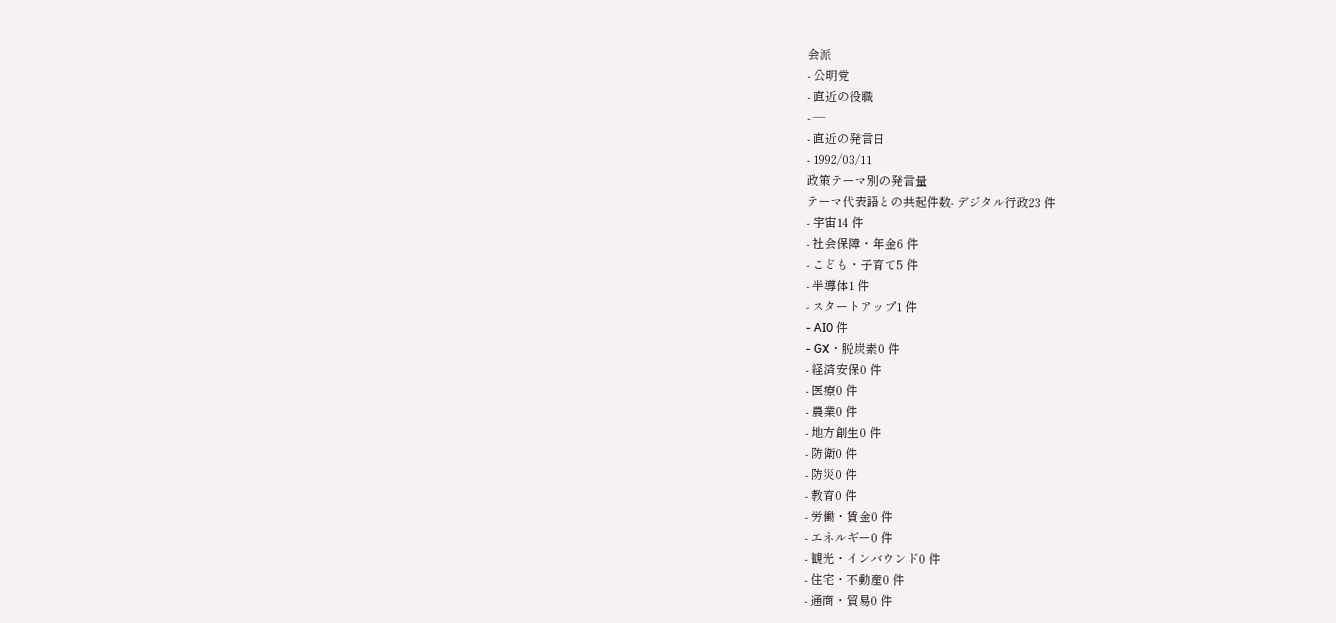会派
- 公明党
- 直近の役職
- —
- 直近の発言日
- 1992/03/11
政策テーマ別の発言量
テーマ代表語との共起件数- デジタル行政23 件
- 宇宙14 件
- 社会保障・年金6 件
- こども・子育て5 件
- 半導体1 件
- スタートアップ1 件
- AI0 件
- GX・脱炭素0 件
- 経済安保0 件
- 医療0 件
- 農業0 件
- 地方創生0 件
- 防衛0 件
- 防災0 件
- 教育0 件
- 労働・賃金0 件
- エネルギー0 件
- 観光・インバウンド0 件
- 住宅・不動産0 件
- 通商・貿易0 件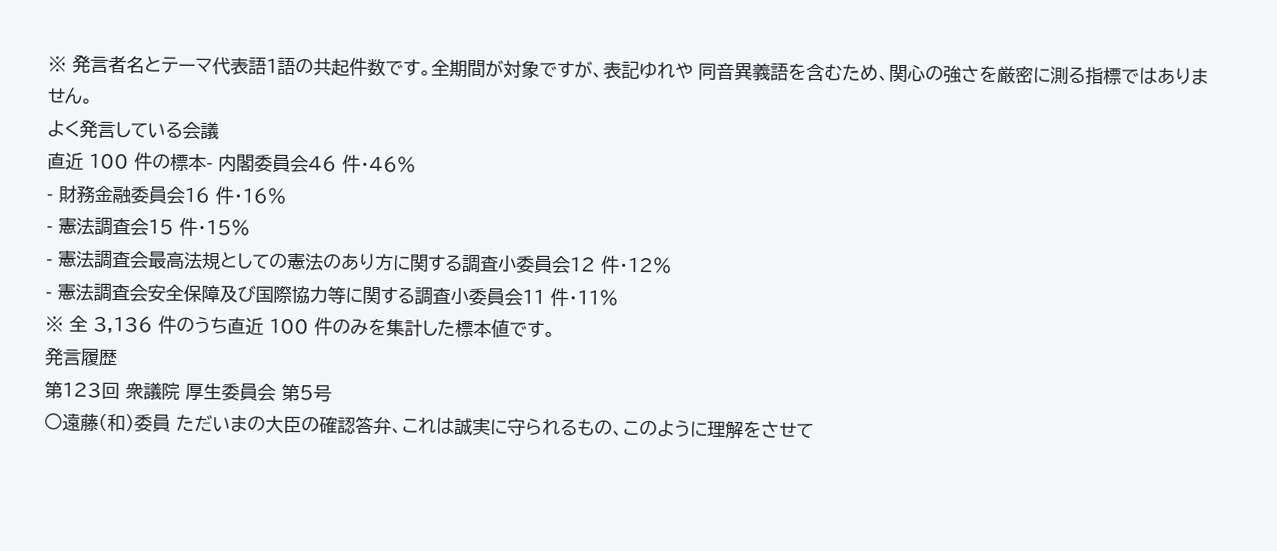※ 発言者名とテーマ代表語1語の共起件数です。全期間が対象ですが、表記ゆれや 同音異義語を含むため、関心の強さを厳密に測る指標ではありません。
よく発言している会議
直近 100 件の標本- 内閣委員会46 件・46%
- 財務金融委員会16 件・16%
- 憲法調査会15 件・15%
- 憲法調査会最高法規としての憲法のあり方に関する調査小委員会12 件・12%
- 憲法調査会安全保障及び国際協力等に関する調査小委員会11 件・11%
※ 全 3,136 件のうち直近 100 件のみを集計した標本値です。
発言履歴
第123回 衆議院 厚生委員会 第5号
○遠藤(和)委員 ただいまの大臣の確認答弁、これは誠実に守られるもの、このように理解をさせて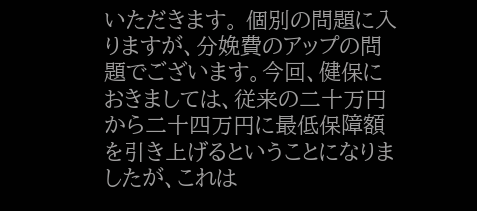いただきます。 個別の問題に入りますが、分娩費のアップの問題でございます。今回、健保におきましては、従来の二十万円から二十四万円に最低保障額を引き上げるということになりましたが、これは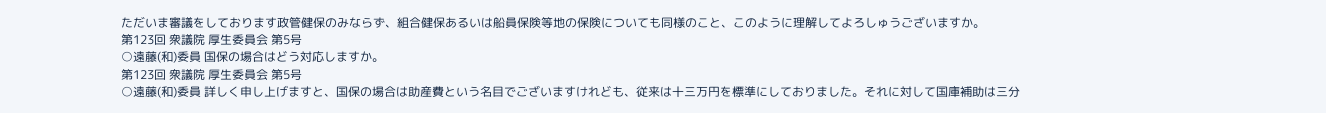ただいま審議をしております政管健保のみならず、組合健保あるいは船員保険等地の保険についても同様のこと、このように理解してよろしゅうございますか。
第123回 衆議院 厚生委員会 第5号
○遠藤(和)委員 国保の場合はどう対応しますか。
第123回 衆議院 厚生委員会 第5号
○遠藤(和)委員 詳しく申し上げますと、国保の場合は助産費という名目でございますけれども、従来は十三万円を標準にしておりました。それに対して国庫補助は三分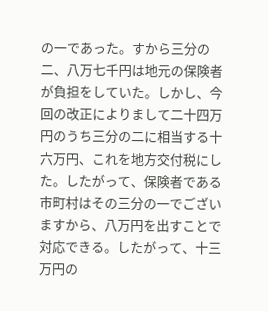の一であった。すから三分の二、八万七千円は地元の保険者が負担をしていた。しかし、今回の改正によりまして二十四万円のうち三分の二に相当する十六万円、これを地方交付税にした。したがって、保険者である市町村はその三分の一でございますから、八万円を出すことで対応できる。したがって、十三万円の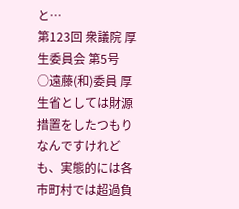と…
第123回 衆議院 厚生委員会 第5号
○遠藤(和)委員 厚生省としては財源措置をしたつもりなんですけれども、実態的には各市町村では超過負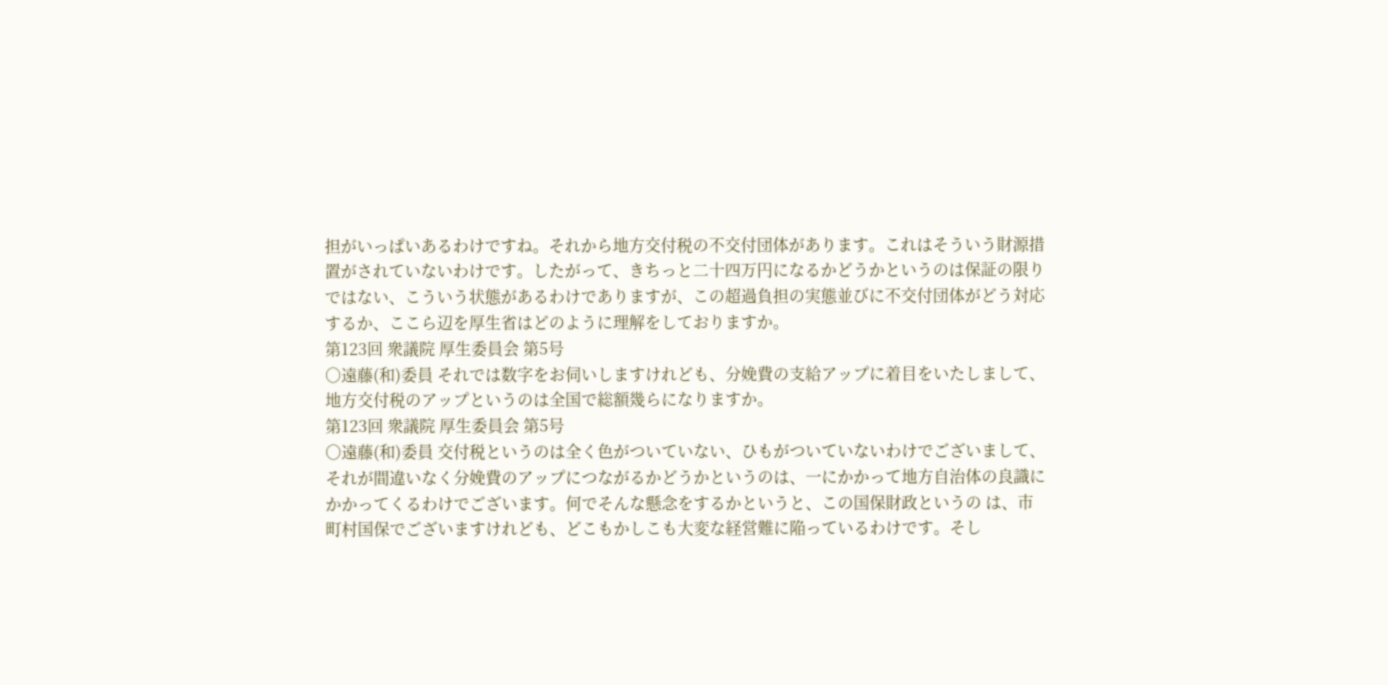担がいっぱいあるわけですね。それから地方交付税の不交付団体があります。これはそういう財源措置がされていないわけです。したがって、きちっと二十四万円になるかどうかというのは保証の限りではない、こういう状態があるわけでありますが、この超過負担の実態並びに不交付団体がどう対応するか、ここら辺を厚生省はどのように理解をしておりますか。
第123回 衆議院 厚生委員会 第5号
○遠藤(和)委員 それでは数字をお伺いしますけれども、分娩費の支給アップに着目をいたしまして、地方交付税のアップというのは全国で総額幾らになりますか。
第123回 衆議院 厚生委員会 第5号
○遠藤(和)委員 交付税というのは全く色がついていない、ひもがついていないわけでございまして、それが間違いなく分娩費のアップにつながるかどうかというのは、一にかかって地方自治体の良識にかかってくるわけでございます。何でそんな懸念をするかというと、この国保財政というの は、市町村国保でございますけれども、どこもかしこも大変な経営難に陥っているわけです。そし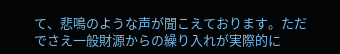て、悲鳴のような声が聞こえております。ただでさえ一般財源からの繰り入れが実際的に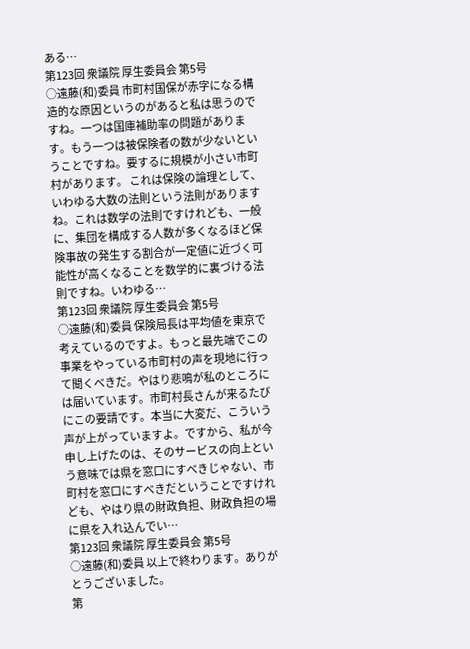ある…
第123回 衆議院 厚生委員会 第5号
○遠藤(和)委員 市町村国保が赤字になる構造的な原因というのがあると私は思うのですね。一つは国庫補助率の問題があります。もう一つは被保険者の数が少ないということですね。要するに規模が小さい市町村があります。 これは保険の論理として、いわゆる大数の法則という法則がありますね。これは数学の法則ですけれども、一般に、集団を構成する人数が多くなるほど保険事故の発生する割合が一定値に近づく可能性が高くなることを数学的に裏づける法則ですね。いわゆる…
第123回 衆議院 厚生委員会 第5号
○遠藤(和)委員 保険局長は平均値を東京で考えているのですよ。もっと最先端でこの事業をやっている市町村の声を現地に行って聞くべきだ。やはり悲鳴が私のところには届いています。市町村長さんが来るたびにこの要請です。本当に大変だ、こういう声が上がっていますよ。ですから、私が今申し上げたのは、そのサービスの向上という意味では県を窓口にすべきじゃない、市町村を窓口にすべきだということですけれども、やはり県の財政負担、財政負担の場に県を入れ込んでい…
第123回 衆議院 厚生委員会 第5号
○遠藤(和)委員 以上で終わります。ありがとうございました。
第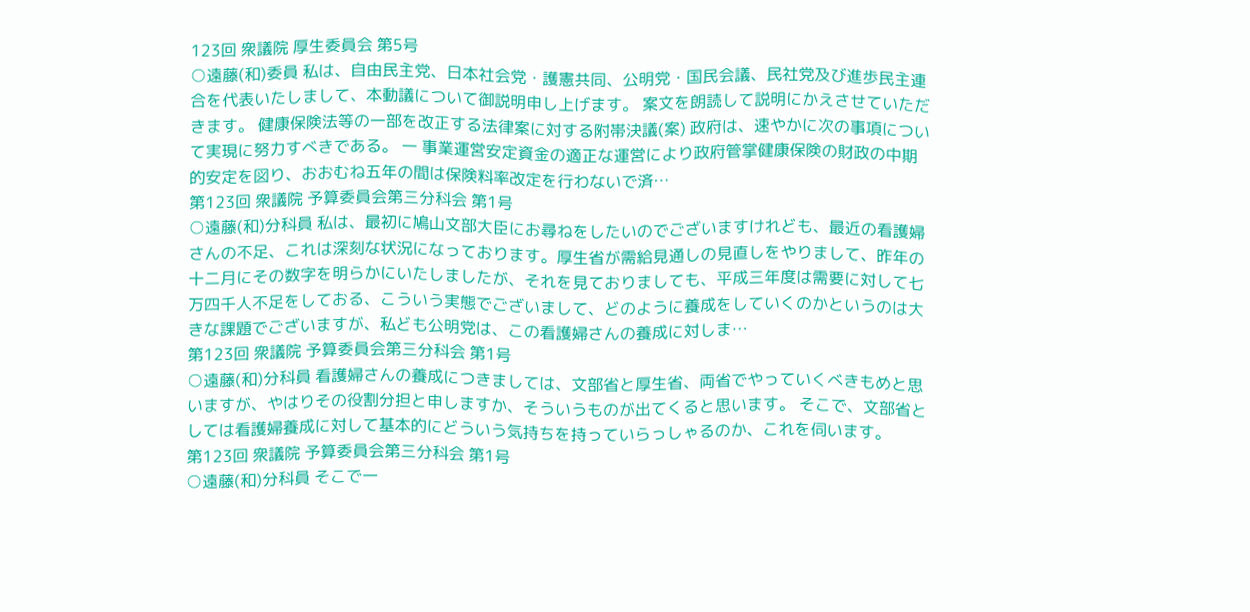123回 衆議院 厚生委員会 第5号
○遠藤(和)委員 私は、自由民主党、日本社会党・護憲共同、公明党・国民会議、民社党及び進歩民主連合を代表いたしまして、本動議について御説明申し上げます。 案文を朗読して説明にかえさせていただきます。 健康保険法等の一部を改正する法律案に対する附帯決議(案) 政府は、速やかに次の事項について実現に努力すべきである。 一 事業運営安定資金の適正な運営により政府管掌健康保険の財政の中期的安定を図り、おおむね五年の間は保険料率改定を行わないで済…
第123回 衆議院 予算委員会第三分科会 第1号
○遠藤(和)分科員 私は、最初に鳩山文部大臣にお尋ねをしたいのでございますけれども、最近の看護婦さんの不足、これは深刻な状況になっております。厚生省が需給見通しの見直しをやりまして、昨年の十二月にその数字を明らかにいたしましたが、それを見ておりましても、平成三年度は需要に対して七万四千人不足をしておる、こういう実態でございまして、どのように養成をしていくのかというのは大きな課題でございますが、私ども公明党は、この看護婦さんの養成に対しま…
第123回 衆議院 予算委員会第三分科会 第1号
○遠藤(和)分科員 看護婦さんの養成につきましては、文部省と厚生省、両省でやっていくべきもめと思いますが、やはりその役割分担と申しますか、そういうものが出てくると思います。 そこで、文部省としては看護婦養成に対して基本的にどういう気持ちを持っていらっしゃるのか、これを伺います。
第123回 衆議院 予算委員会第三分科会 第1号
○遠藤(和)分科員 そこで一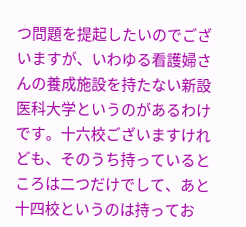つ問題を提起したいのでございますが、いわゆる看護婦さんの養成施設を持たない新設医科大学というのがあるわけです。十六校ございますけれども、そのうち持っているところは二つだけでして、あと十四校というのは持ってお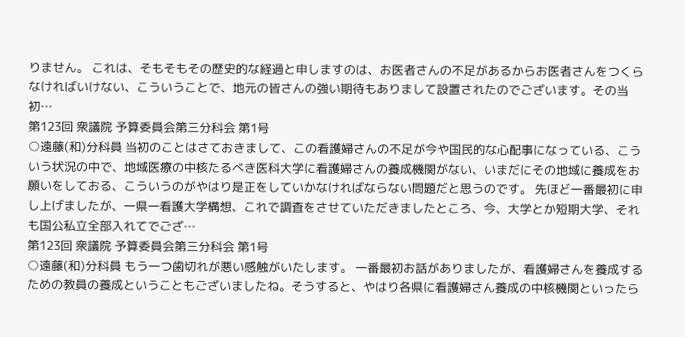りません。 これは、そもそもその歴史的な経過と申しますのは、お医者さんの不足があるからお医者さんをつくらなければいけない、こういうことで、地元の皆さんの強い期待もありまして設置されたのでございます。その当初…
第123回 衆議院 予算委員会第三分科会 第1号
○遠藤(和)分科員 当初のことはさておきまして、この看護婦さんの不足が今や国民的な心配事になっている、こういう状況の中で、地域医療の中核たるべき医科大学に看護婦さんの養成機関がない、いまだにその地域に養成をお願いをしておる、こういうのがやはり是正をしていかなければならない問題だと思うのです。 先ほど一番最初に申し上げましたが、一県一看護大学構想、これで調査をさせていただきましたところ、今、大学とか短期大学、それも国公私立全部入れてでござ…
第123回 衆議院 予算委員会第三分科会 第1号
○遠藤(和)分科員 もう一つ歯切れが悪い感触がいたします。 一番最初お話がありましたが、看護婦さんを養成するための教員の養成ということもございましたね。そうすると、やはり各県に看護婦さん養成の中核機関といったら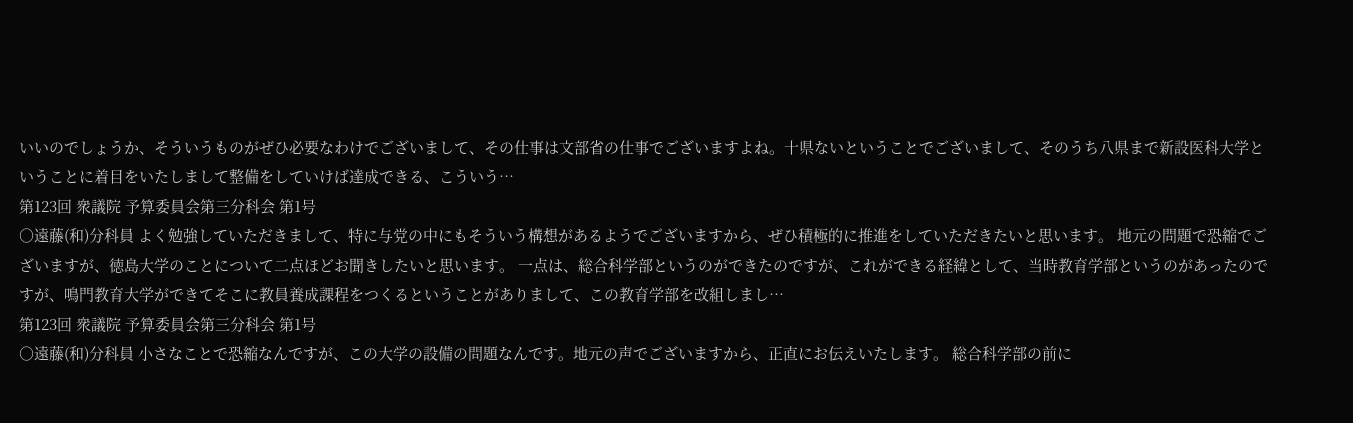いいのでしょうか、そういうものがぜひ必要なわけでございまして、その仕事は文部省の仕事でございますよね。十県ないということでございまして、そのうち八県まで新設医科大学ということに着目をいたしまして整備をしていけば達成できる、こういう…
第123回 衆議院 予算委員会第三分科会 第1号
○遠藤(和)分科員 よく勉強していただきまして、特に与党の中にもそういう構想があるようでございますから、ぜひ積極的に推進をしていただきたいと思います。 地元の問題で恐縮でございますが、徳島大学のことについて二点ほどお聞きしたいと思います。 一点は、総合科学部というのができたのですが、これができる経緯として、当時教育学部というのがあったのですが、鳴門教育大学ができてそこに教員養成課程をつくるということがありまして、この教育学部を改組しまし…
第123回 衆議院 予算委員会第三分科会 第1号
○遠藤(和)分科員 小さなことで恐縮なんですが、この大学の設備の問題なんです。地元の声でございますから、正直にお伝えいたします。 総合科学部の前に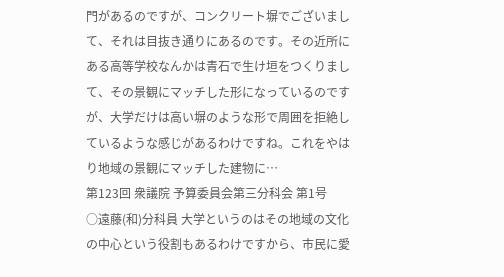門があるのですが、コンクリート塀でございまして、それは目抜き通りにあるのです。その近所にある高等学校なんかは青石で生け垣をつくりまして、その景観にマッチした形になっているのですが、大学だけは高い塀のような形で周囲を拒絶しているような感じがあるわけですね。これをやはり地域の景観にマッチした建物に…
第123回 衆議院 予算委員会第三分科会 第1号
○遠藤(和)分科員 大学というのはその地域の文化の中心という役割もあるわけですから、市民に愛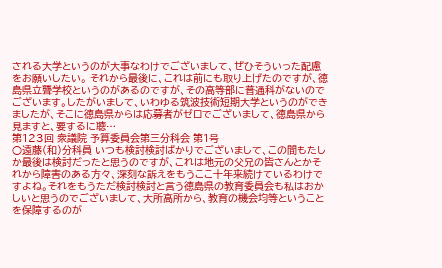される大学というのが大事なわけでございまして、ぜひそういった配慮をお願いしたい。 それから最後に、これは前にも取り上げたのですが、徳島県立聾学校というのがあるのですが、その高等部に普通科がないのでございます。したがいまして、いわゆる筑波技術短期大学というのができましたが、そこに徳島県からは応募者がゼロでございまして、徳島県から見ますと、要するに聴…
第123回 衆議院 予算委員会第三分科会 第1号
○遠藤(和)分科員 いつも検討検討ばかりでございまして、この間もたしか最後は検討だったと思うのですが、これは地元の父兄の皆さんとかそれから障害のある方々、深刻な訴えをもうここ十年来続けているわけですよね。それをもうただ検討検討と言う徳島県の教育委員会も私はおかしいと思うのでございまして、大所高所から、教育の機会均等ということを保障するのが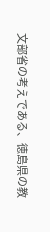文部省の考えである、徳島県の教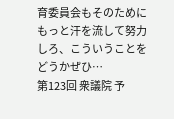育委員会もそのためにもっと汗を流して努力しろ、こういうことをどうかぜひ…
第123回 衆議院 予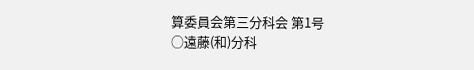算委員会第三分科会 第1号
○遠藤(和)分科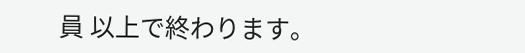員 以上で終わります。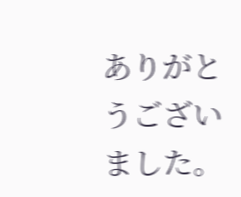ありがとうございました。